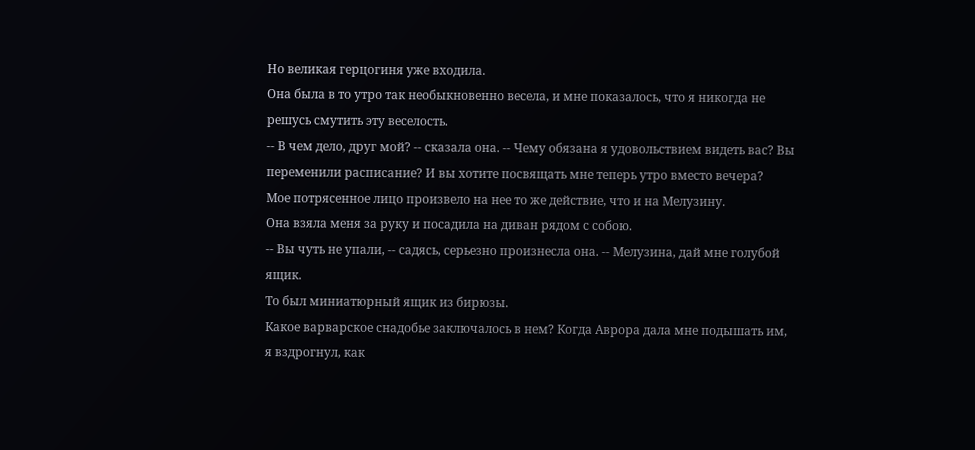Но великая герцогиня уже входила.
Она была в то утро так необыкновенно весела, и мне показалось, что я никогда не решусь смутить эту веселость.
-- В чем дело, друг мой? -- сказала она. -- Чему обязана я удовольствием видеть вас? Вы переменили расписание? И вы хотите посвящать мне теперь утро вместо вечера?
Мое потрясенное лицо произвело на нее то же действие, что и на Мелузину.
Она взяла меня за руку и посадила на диван рядом с собою.
-- Вы чуть не упали, -- садясь, серьезно произнесла она. -- Мелузина, дай мне голубой ящик.
То был миниатюрный ящик из бирюзы.
Какое варварское снадобье заключалось в нем? Когда Аврора дала мне подышать им, я вздрогнул, как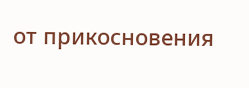от прикосновения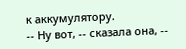к аккумулятору.
-- Ну вот, -- сказала она, --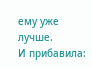ему уже лучше.
И прибавила: